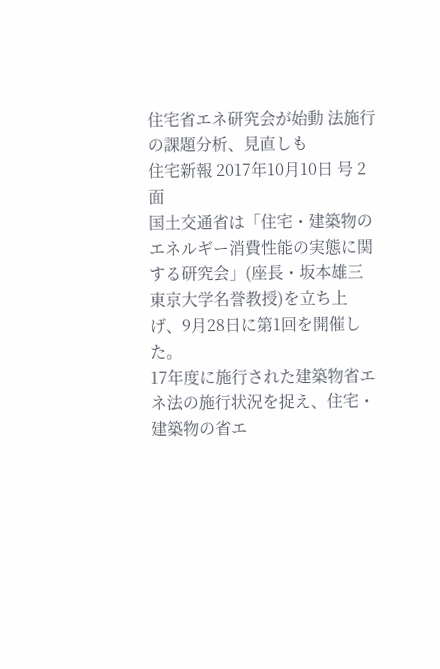住宅省エネ研究会が始動 法施行の課題分析、見直しも
住宅新報 2017年10月10日 号 2面
国土交通省は「住宅・建築物のエネルギー消費性能の実態に関する研究会」(座長・坂本雄三東京大学名誉教授)を立ち上げ、9月28日に第1回を開催した。
17年度に施行された建築物省エネ法の施行状況を捉え、住宅・建築物の省エ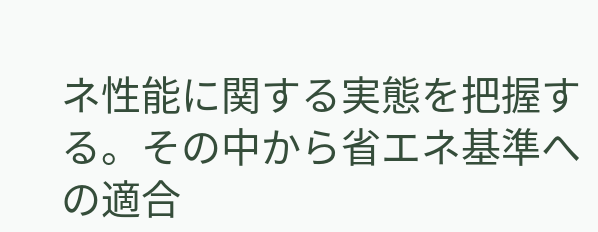ネ性能に関する実態を把握する。その中から省エネ基準への適合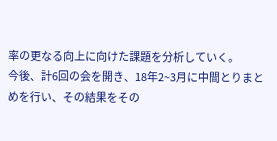率の更なる向上に向けた課題を分析していく。
今後、計6回の会を開き、18年2~3月に中間とりまとめを行い、その結果をその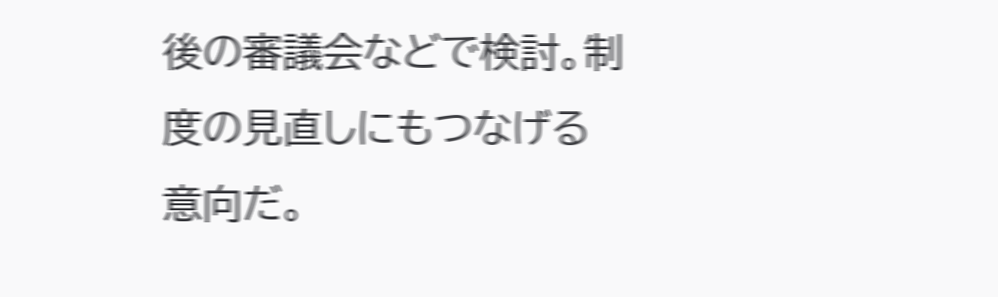後の審議会などで検討。制度の見直しにもつなげる意向だ。